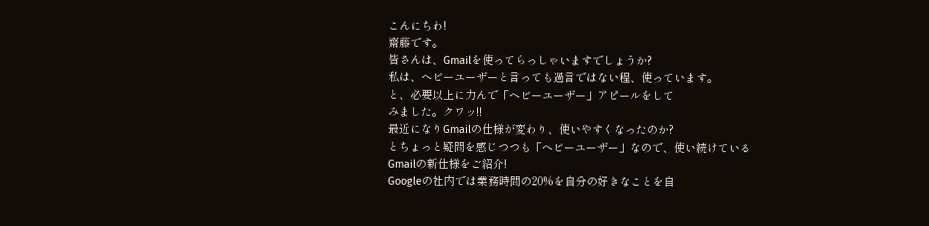こんにちわ!
齋藤です。
皆さんは、Gmailを使ってらっしゃいますでしょうか?
私は、ヘビーユーザーと言っても過言ではない程、使っています。
と、必要以上に力んで「ヘビーユーザー」アピールをして
みました。クワッ!!
最近になりGmailの仕様が変わり、使いやすくなったのか?
とちょっと疑問を感じつつも「ヘビーユーザー」なので、使い続けている
Gmailの新仕様をご紹介!
Googleの社内では業務時間の20%を自分の好きなことを自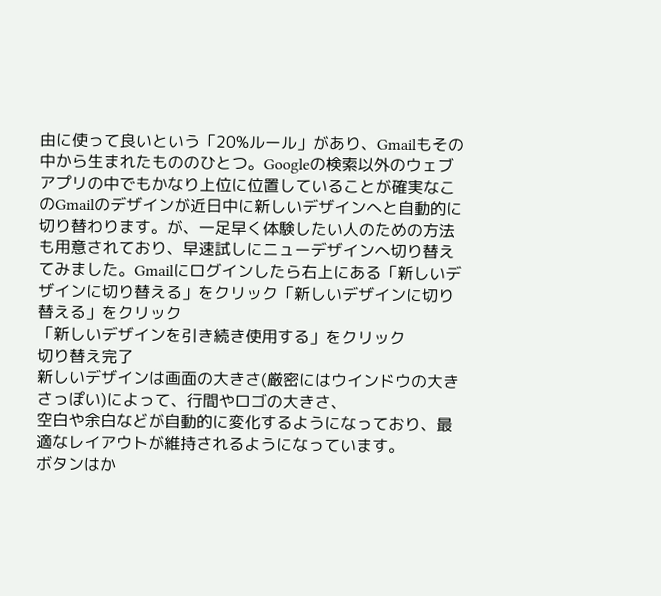由に使って良いという「20%ルール」があり、Gmailもその中から生まれたもののひとつ。Googleの検索以外のウェブアプリの中でもかなり上位に位置していることが確実なこのGmailのデザインが近日中に新しいデザインへと自動的に切り替わります。が、一足早く体験したい人のための方法も用意されており、早速試しにニューデザインへ切り替えてみました。Gmailにログインしたら右上にある「新しいデザインに切り替える」をクリック「新しいデザインに切り替える」をクリック
「新しいデザインを引き続き使用する」をクリック
切り替え完了
新しいデザインは画面の大きさ(厳密にはウインドウの大きさっぽい)によって、行間やロゴの大きさ、
空白や余白などが自動的に変化するようになっており、最適なレイアウトが維持されるようになっています。
ボタンはか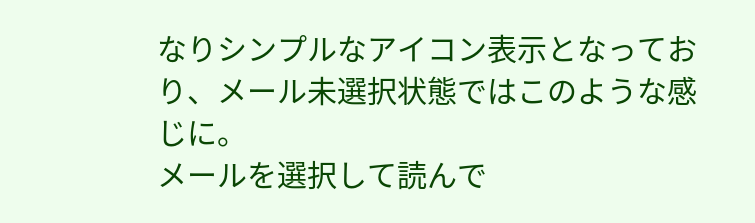なりシンプルなアイコン表示となっており、メール未選択状態ではこのような感じに。
メールを選択して読んで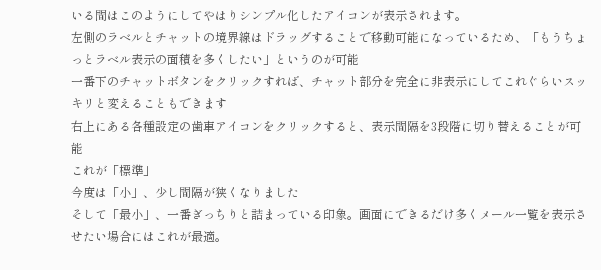いる間はこのようにしてやはりシンプル化したアイコンが表示されます。
左側のラベルとチャットの境界線はドラッグすることで移動可能になっているため、「もうちょっとラベル表示の面積を多くしたい」というのが可能
一番下のチャットボタンをクリックすれば、チャット部分を完全に非表示にしてこれぐらいスッキリと変えることもできます
右上にある各種設定の歯車アイコンをクリックすると、表示間隔を3段階に切り替えることが可能
これが「標準」
今度は「小」、少し間隔が狭くなりました
そして「最小」、一番ぎっちりと詰まっている印象。画面にできるだけ多くメール一覧を表示させたい場合にはこれが最適。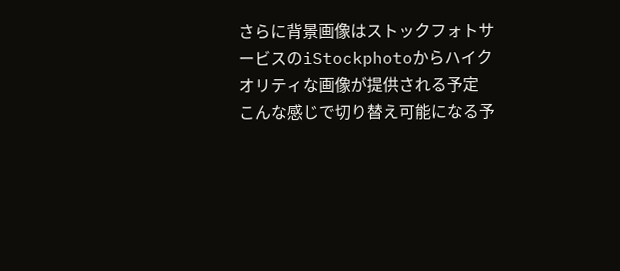さらに背景画像はストックフォトサービスのiStockphotoからハイクオリティな画像が提供される予定
こんな感じで切り替え可能になる予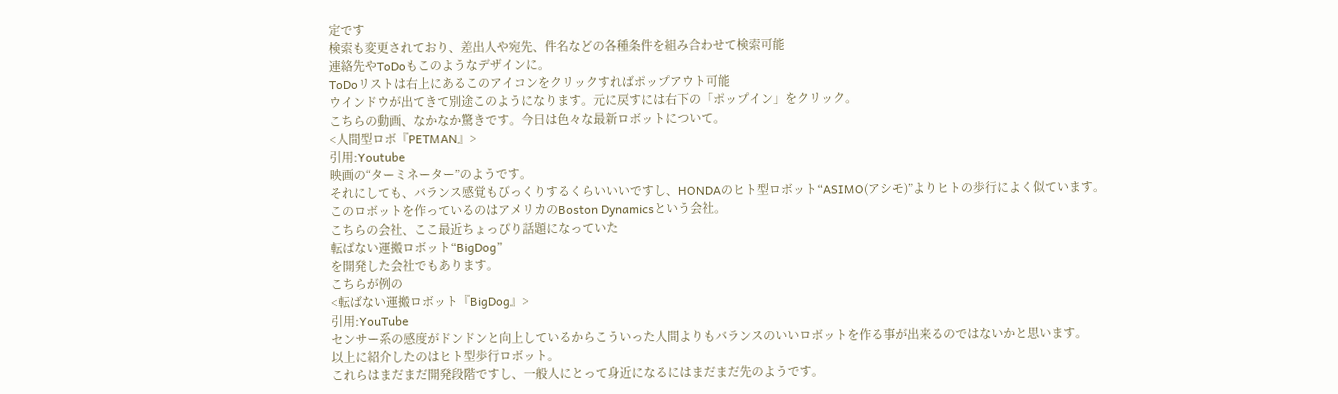定です
検索も変更されており、差出人や宛先、件名などの各種条件を組み合わせて検索可能
連絡先やToDoもこのようなデザインに。
ToDoリストは右上にあるこのアイコンをクリックすればポップアウト可能
ウインドウが出てきて別途このようになります。元に戻すには右下の「ポップイン」をクリック。
こちらの動画、なかなか驚きです。今日は色々な最新ロボットについて。
<人間型ロボ『PETMAN』>
引用:Youtube
映画の“ターミネーター”のようです。
それにしても、バランス感覚もびっくりするくらいいいですし、HONDAのヒト型ロボット“ASIMO(アシモ)”よりヒトの歩行によく似ています。
このロボットを作っているのはアメリカのBoston Dynamicsという会社。
こちらの会社、ここ最近ちょっぴり話題になっていた
転ばない運搬ロボット“BigDog”
を開発した会社でもあります。
こちらが例の
<転ばない運搬ロボット『BigDog』>
引用:YouTube
センサー系の感度がドンドンと向上しているからこういった人間よりもバランスのいいロボットを作る事が出来るのではないかと思います。
以上に紹介したのはヒト型歩行ロボット。
これらはまだまだ開発段階ですし、一般人にとって身近になるにはまだまだ先のようです。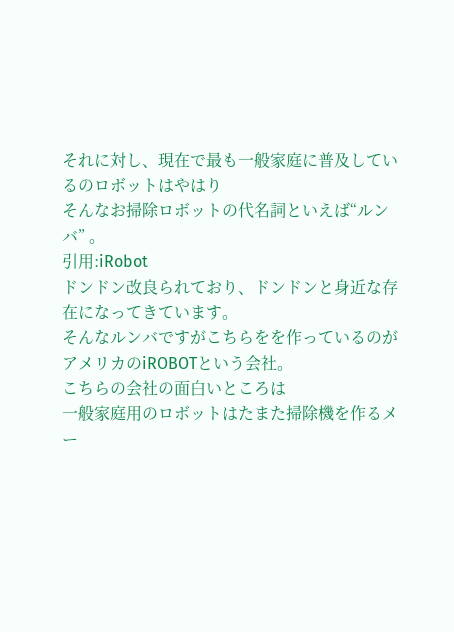それに対し、現在で最も一般家庭に普及しているのロボットはやはり
そんなお掃除ロボットの代名詞といえば“ルンバ” 。
引用:iRobot
ドンドン改良られており、ドンドンと身近な存在になってきています。
そんなルンバですがこちらをを作っているのがアメリカのiROBOTという会社。
こちらの会社の面白いところは
一般家庭用のロボットはたまた掃除機を作るメー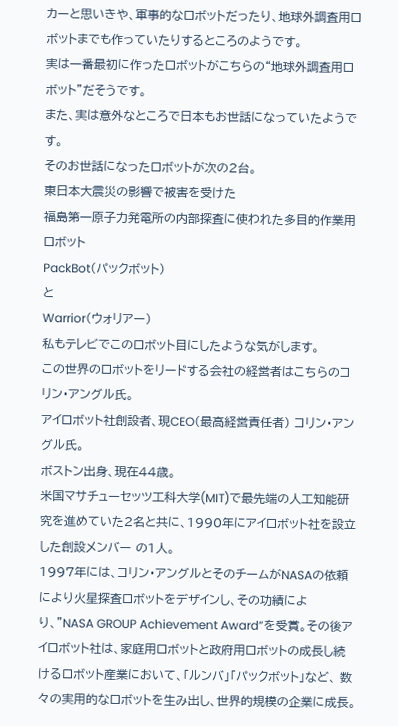カーと思いきや、軍事的なロボットだったり、地球外調査用ロボットまでも作っていたりするところのようです。
実は一番最初に作ったロボットがこちらの“地球外調査用ロボット”だそうです。
また、実は意外なところで日本もお世話になっていたようです。
そのお世話になったロボットが次の2台。
東日本大震災の影響で被害を受けた
福島第一原子力発電所の内部探査に使われた多目的作業用ロボット
PackBot(パックボット)
と
Warrior(ウォリアー)
私もテレビでこのロボット目にしたような気がします。
この世界のロボットをリードする会社の経営者はこちらのコリン・アングル氏。
アイロボット社創設者、現CEO(最高経営責任者) コリン・アングル氏。
ボストン出身、現在44歳。
米国マサチューセッツ工科大学(MIT)で最先端の人工知能研究を進めていた2名と共に、1990年にアイロボット社を設立した創設メンバー の1人。
1997年には、コリン・アングルとそのチームがNASAの依頼により火星探査ロボットをデザインし、その功績により、”NASA GROUP Achievement Award”を受賞。その後アイロボット社は、家庭用ロボットと政府用ロボットの成長し続けるロボット産業において、「ルンバ」「パックボット」など、 数々の実用的なロボットを生み出し、世界的規模の企業に成長。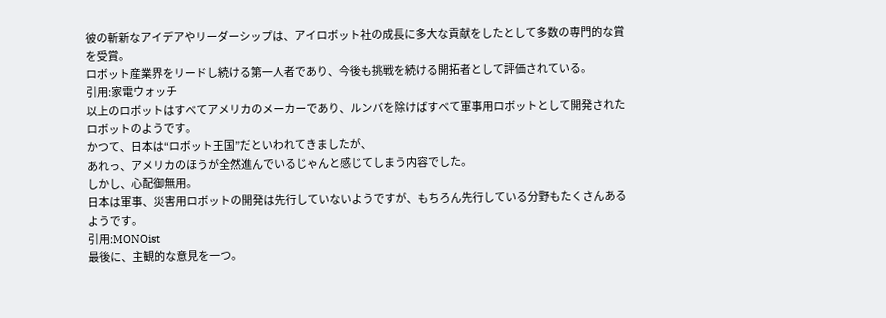彼の斬新なアイデアやリーダーシップは、アイロボット社の成長に多大な貢献をしたとして多数の専門的な賞を受賞。
ロボット産業界をリードし続ける第一人者であり、今後も挑戦を続ける開拓者として評価されている。
引用:家電ウォッチ
以上のロボットはすべてアメリカのメーカーであり、ルンバを除けばすべて軍事用ロボットとして開発されたロボットのようです。
かつて、日本は“ロボット王国”だといわれてきましたが、
あれっ、アメリカのほうが全然進んでいるじゃんと感じてしまう内容でした。
しかし、心配御無用。
日本は軍事、災害用ロボットの開発は先行していないようですが、もちろん先行している分野もたくさんあるようです。
引用:MONOist
最後に、主観的な意見を一つ。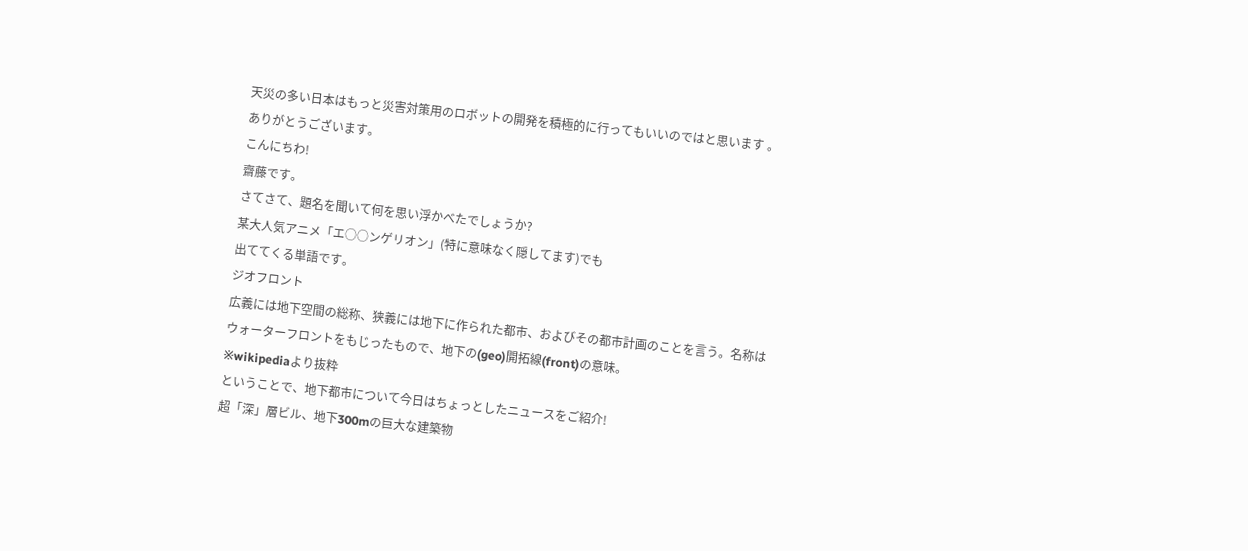天災の多い日本はもっと災害対策用のロボットの開発を積極的に行ってもいいのではと思います 。
ありがとうございます。
こんにちわ!
齋藤です。
さてさて、題名を聞いて何を思い浮かべたでしょうか?
某大人気アニメ「エ○○ンゲリオン」(特に意味なく隠してます)でも
出ててくる単語です。
ジオフロント
広義には地下空間の総称、狭義には地下に作られた都市、およびその都市計画のことを言う。名称はウォーターフロントをもじったもので、地下の(geo)開拓線(front)の意味。
※wikipediaより抜粋
ということで、地下都市について今日はちょっとしたニュースをご紹介!
超「深」層ビル、地下300mの巨大な建築物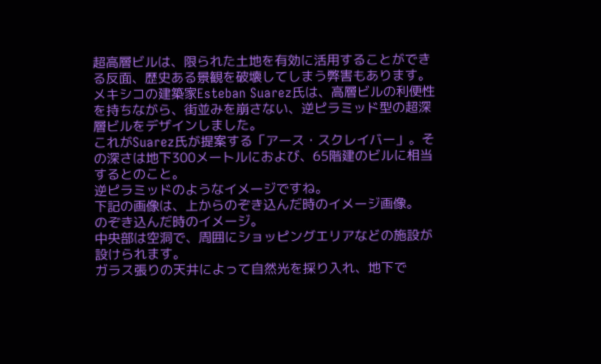超高層ビルは、限られた土地を有効に活用することができる反面、歴史ある景観を破壊してしまう弊害もあります。メキシコの建築家Esteban Suarez氏は、高層ビルの利便性を持ちながら、街並みを崩さない、逆ピラミッド型の超深層ビルをデザインしました。
これがSuarez氏が提案する「アース・スクレイバー」。その深さは地下300メートルにおよび、65階建のビルに相当するとのこと。
逆ピラミッドのようなイメージですね。
下記の画像は、上からのぞき込んだ時のイメージ画像。
のぞき込んだ時のイメージ。
中央部は空洞で、周囲にショッピングエリアなどの施設が設けられます。
ガラス張りの天井によって自然光を採り入れ、地下で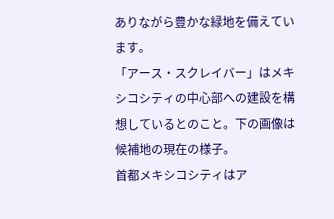ありながら豊かな緑地を備えています。
「アース・スクレイバー」はメキシコシティの中心部への建設を構想しているとのこと。下の画像は候補地の現在の様子。
首都メキシコシティはア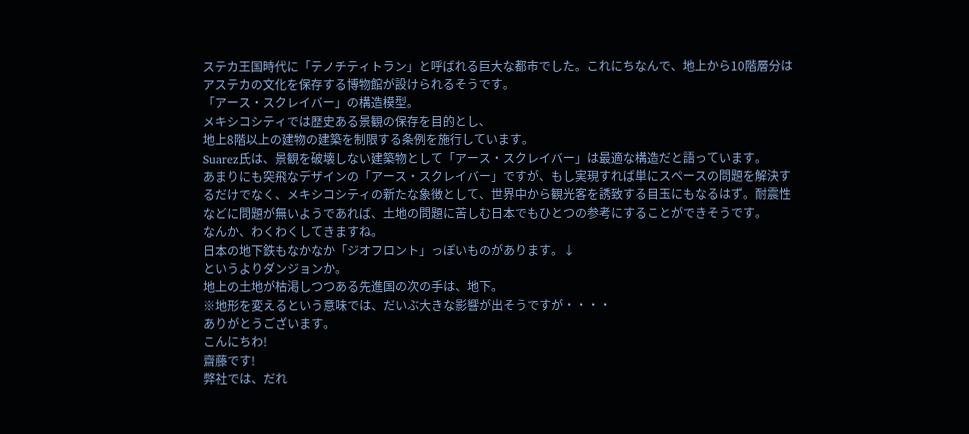ステカ王国時代に「テノチティトラン」と呼ばれる巨大な都市でした。これにちなんで、地上から10階層分はアステカの文化を保存する博物館が設けられるそうです。
「アース・スクレイバー」の構造模型。
メキシコシティでは歴史ある景観の保存を目的とし、
地上8階以上の建物の建築を制限する条例を施行しています。
Suarez氏は、景観を破壊しない建築物として「アース・スクレイバー」は最適な構造だと語っています。
あまりにも突飛なデザインの「アース・スクレイバー」ですが、もし実現すれば単にスペースの問題を解決するだけでなく、メキシコシティの新たな象徴として、世界中から観光客を誘致する目玉にもなるはず。耐震性などに問題が無いようであれば、土地の問題に苦しむ日本でもひとつの参考にすることができそうです。
なんか、わくわくしてきますね。
日本の地下鉄もなかなか「ジオフロント」っぽいものがあります。↓
というよりダンジョンか。
地上の土地が枯渇しつつある先進国の次の手は、地下。
※地形を変えるという意味では、だいぶ大きな影響が出そうですが・・・・
ありがとうございます。
こんにちわ!
齋藤です!
弊社では、だれ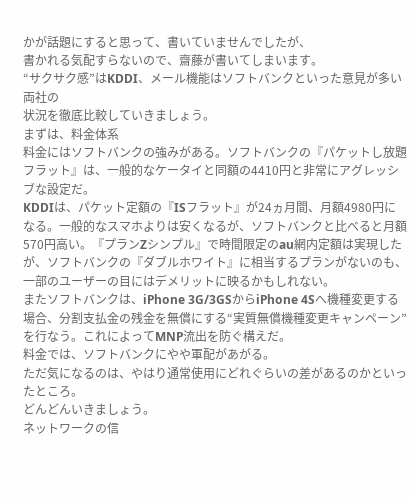かが話題にすると思って、書いていませんでしたが、
書かれる気配すらないので、齋藤が書いてしまいます。
“サクサク感”はKDDI、メール機能はソフトバンクといった意見が多い両社の
状況を徹底比較していきましょう。
まずは、料金体系
料金にはソフトバンクの強みがある。ソフトバンクの『パケットし放題フラット』は、一般的なケータイと同額の4410円と非常にアグレッシブな設定だ。
KDDIは、パケット定額の『ISフラット』が24ヵ月間、月額4980円になる。一般的なスマホよりは安くなるが、ソフトバンクと比べると月額570円高い。『プランZシンプル』で時間限定のau網内定額は実現したが、ソフトバンクの『ダブルホワイト』に相当するプランがないのも、一部のユーザーの目にはデメリットに映るかもしれない。
またソフトバンクは、iPhone 3G/3GSからiPhone 4Sへ機種変更する場合、分割支払金の残金を無償にする“実質無償機種変更キャンペーン”を行なう。これによってMNP流出を防ぐ構えだ。
料金では、ソフトバンクにやや軍配があがる。
ただ気になるのは、やはり通常使用にどれぐらいの差があるのかといったところ。
どんどんいきましょう。
ネットワークの信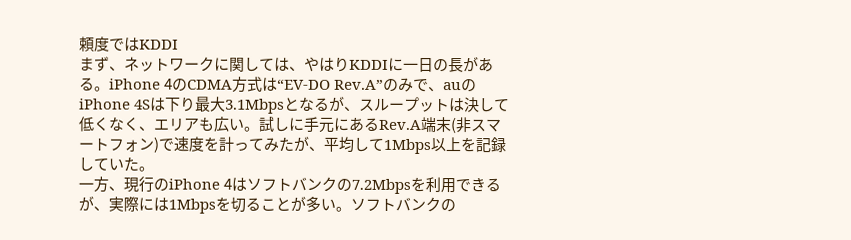頼度ではKDDI
まず、ネットワークに関しては、やはりKDDIに一日の長がある。iPhone 4のCDMA方式は“EV-DO Rev.A”のみで、auのiPhone 4Sは下り最大3.1Mbpsとなるが、スループットは決して低くなく、エリアも広い。試しに手元にあるRev.A端末(非スマートフォン)で速度を計ってみたが、平均して1Mbps以上を記録していた。
一方、現行のiPhone 4はソフトバンクの7.2Mbpsを利用できるが、実際には1Mbpsを切ることが多い。ソフトバンクの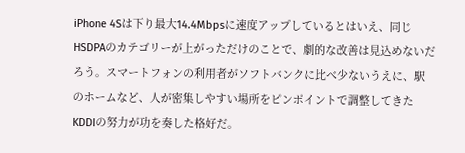iPhone 4Sは下り最大14.4Mbpsに速度アップしているとはいえ、同じHSDPAのカテゴリーが上がっただけのことで、劇的な改善は見込めないだろう。スマートフォンの利用者がソフトバンクに比べ少ないうえに、駅のホームなど、人が密集しやすい場所をピンポイントで調整してきたKDDIの努力が功を奏した格好だ。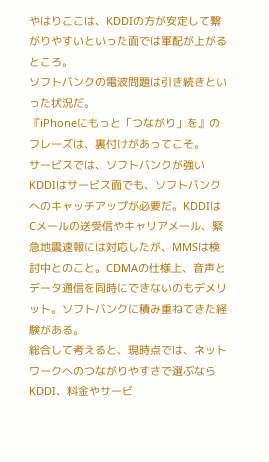やはりここは、KDDIの方が安定して繋がりやすいといった面では軍配が上がるところ。
ソフトバンクの電波問題は引き続きといった状況だ。
『iPhoneにもっと「つながり」を』のフレーズは、裏付けがあってこそ。
サービスでは、ソフトバンクが強い
KDDIはサービス面でも、ソフトバンクへのキャッチアップが必要だ。KDDIはCメールの送受信やキャリアメール、緊急地震速報には対応したが、MMSは検討中とのこと。CDMAの仕様上、音声とデータ通信を同時にできないのもデメリット。ソフトバンクに積み重ねてきた経験がある。
総合して考えると、現時点では、ネットワークへのつながりやすさで選ぶならKDDI、料金やサービ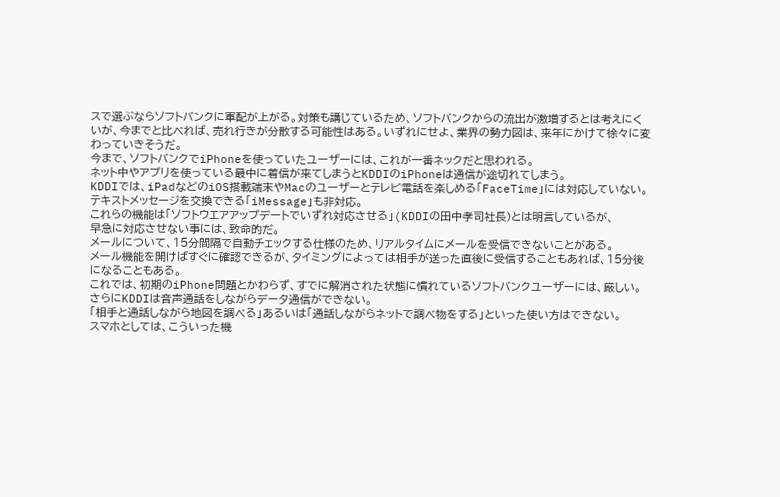スで選ぶならソフトバンクに軍配が上がる。対策も講じているため、ソフトバンクからの流出が激増するとは考えにくいが、今までと比べれば、売れ行きが分散する可能性はある。いずれにせよ、業界の勢力図は、来年にかけて徐々に変わっていきそうだ。
今まで、ソフトバンクでiPhoneを使っていたユーザーには、これが一番ネックだと思われる。
ネット中やアプリを使っている最中に着信が来てしまうとKDDIのiPhoneは通信が途切れてしまう。
KDDIでは、iPadなどのiOS搭載端末やMacのユーザーとテレビ電話を楽しめる「FaceTime」には対応していない。
テキストメッセージを交換できる「iMessage」も非対応。
これらの機能は「ソフトウエアアップデートでいずれ対応させる」(KDDIの田中孝司社長)とは明言しているが、
早急に対応させない事には、致命的だ。
メールについて、15分間隔で自動チェックする仕様のため、リアルタイムにメールを受信できないことがある。
メール機能を開けばすぐに確認できるが、タイミングによっては相手が送った直後に受信することもあれば、15分後になることもある。
これでは、初期のiPhone問題とかわらず、すでに解消された状態に慣れているソフトバンクユーザーには、厳しい。
さらにKDDIは音声通話をしながらデータ通信ができない。
「相手と通話しながら地図を調べる」あるいは「通話しながらネットで調べ物をする」といった使い方はできない。
スマホとしては、こういった機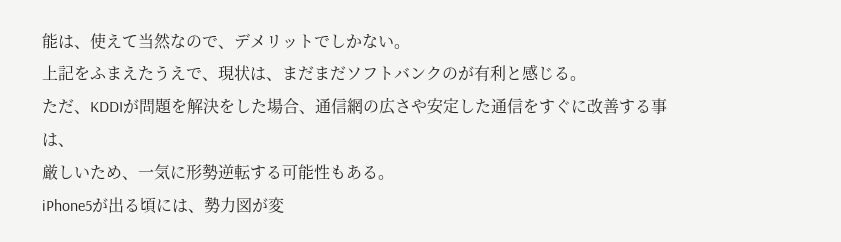能は、使えて当然なので、デメリットでしかない。
上記をふまえたうえで、現状は、まだまだソフトバンクのが有利と感じる。
ただ、KDDIが問題を解決をした場合、通信網の広さや安定した通信をすぐに改善する事は、
厳しいため、一気に形勢逆転する可能性もある。
iPhone5が出る頃には、勢力図が変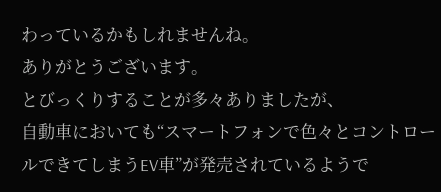わっているかもしれませんね。
ありがとうございます。
とびっくりすることが多々ありましたが、
自動車においても“スマートフォンで色々とコントロールできてしまうEV車”が発売されているようで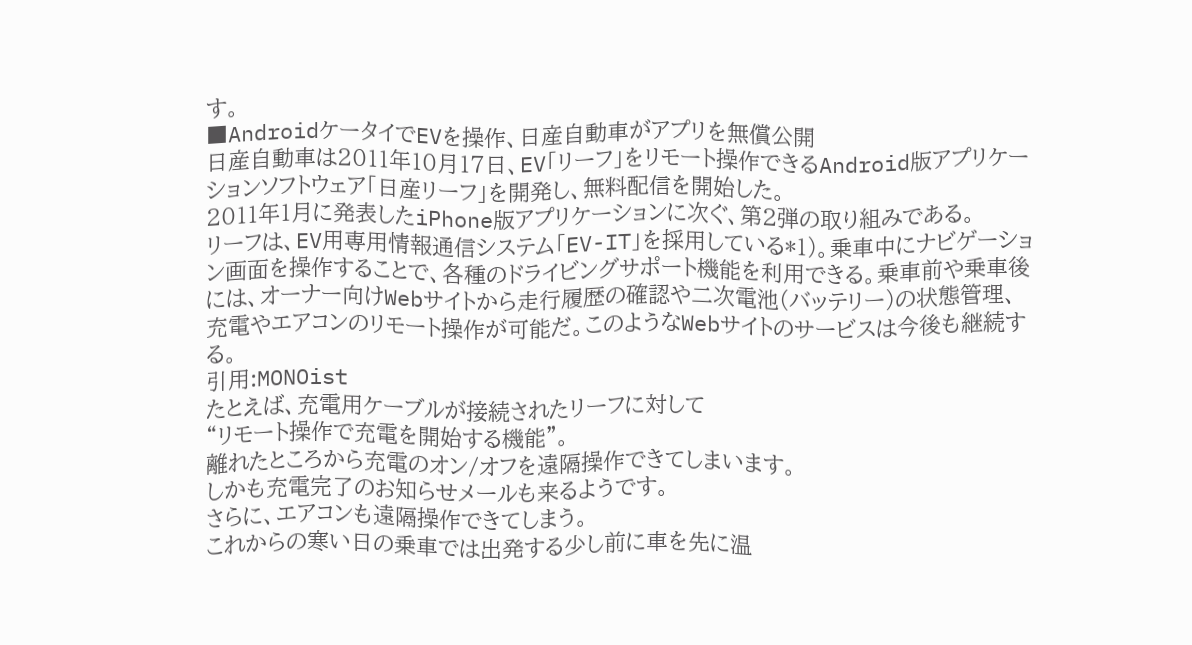す。
■AndroidケータイでEVを操作、日産自動車がアプリを無償公開
日産自動車は2011年10月17日、EV「リーフ」をリモート操作できるAndroid版アプリケーションソフトウェア「日産リーフ」を開発し、無料配信を開始した。
2011年1月に発表したiPhone版アプリケーションに次ぐ、第2弾の取り組みである。
リーフは、EV用専用情報通信システム「EV-IT」を採用している*1)。乗車中にナビゲーション画面を操作することで、各種のドライビングサポート機能を利用できる。乗車前や乗車後には、オーナー向けWebサイトから走行履歴の確認や二次電池(バッテリー)の状態管理、充電やエアコンのリモート操作が可能だ。このようなWebサイトのサービスは今後も継続する。
引用:MONOist
たとえば、充電用ケーブルが接続されたリーフに対して
“リモート操作で充電を開始する機能”。
離れたところから充電のオン/オフを遠隔操作できてしまいます。
しかも充電完了のお知らせメールも来るようです。
さらに、エアコンも遠隔操作できてしまう。
これからの寒い日の乗車では出発する少し前に車を先に温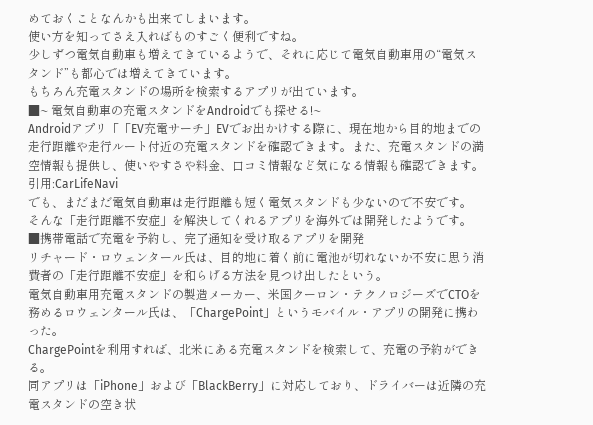めておくことなんかも出来てしまいます。
使い方を知ってさえ入ればものすごく便利ですね。
少しずつ電気自動車も増えてきているようで、それに応じて電気自動車用の“電気スタンド”も都心では増えてきています。
もちろん充電スタンドの場所を検索するアプリが出ています。
■~ 電気自動車の充電スタンドをAndroidでも探せる!~
Androidアプリ「「EV充電サーチ」EVでお出かけする際に、現在地から目的地までの走行距離や走行ルート付近の充電スタンドを確認できます。また、充電スタンドの満空情報も提供し、使いやすさや料金、口コミ情報など気になる情報も確認できます。
引用:CarLifeNavi
でも、まだまだ電気自動車は走行距離も短く電気スタンドも少ないので不安です。
そんな「走行距離不安症」を解決してくれるアプリを海外では開発したようです。
■携帯電話で充電を予約し、完了通知を受け取るアプリを開発
リチャード・ロウェンタール氏は、目的地に着く前に電池が切れないか不安に思う消費者の「走行距離不安症」を和らげる方法を見つけ出したという。
電気自動車用充電スタンドの製造メーカー、米国クーロン・テクノロジーズでCTOを務めるロウェンタール氏は、「ChargePoint」というモバイル・アプリの開発に携わった。
ChargePointを利用すれば、北米にある充電スタンドを検索して、充電の予約ができる。
同アプリは「iPhone」および「BlackBerry」に対応しており、ドライバーは近隣の充電スタンドの空き状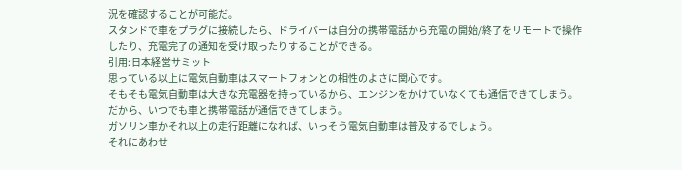況を確認することが可能だ。
スタンドで車をプラグに接続したら、ドライバーは自分の携帯電話から充電の開始/終了をリモートで操作したり、充電完了の通知を受け取ったりすることができる。
引用:日本経営サミット
思っている以上に電気自動車はスマートフォンとの相性のよさに関心です。
そもそも電気自動車は大きな充電器を持っているから、エンジンをかけていなくても通信できてしまう。
だから、いつでも車と携帯電話が通信できてしまう。
ガソリン車かそれ以上の走行距離になれば、いっそう電気自動車は普及するでしょう。
それにあわせ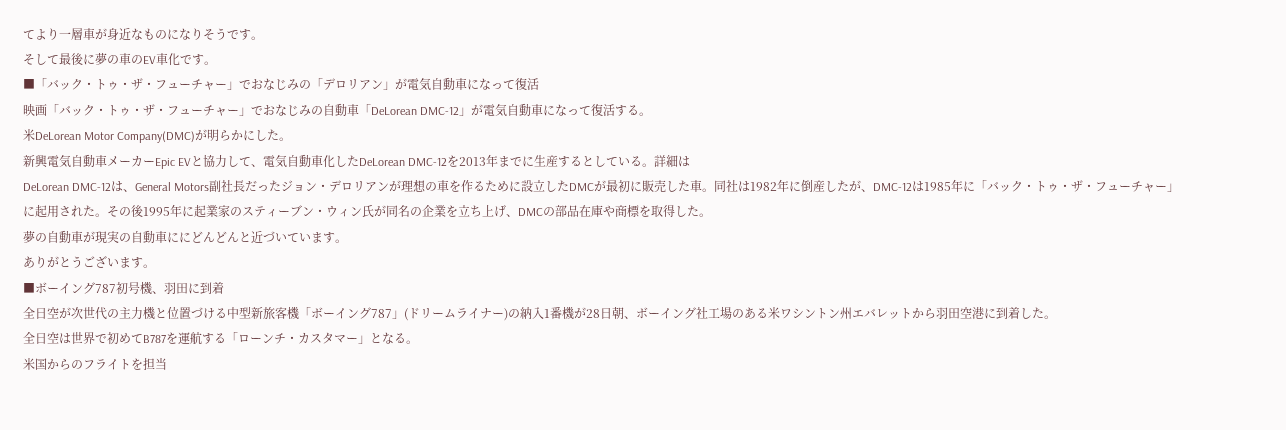てより一層車が身近なものになりそうです。
そして最後に夢の車のEV車化です。
■「バック・トゥ・ザ・フューチャー」でおなじみの「デロリアン」が電気自動車になって復活
映画「バック・トゥ・ザ・フューチャー」でおなじみの自動車「DeLorean DMC-12」が電気自動車になって復活する。
米DeLorean Motor Company(DMC)が明らかにした。
新興電気自動車メーカーEpic EVと協力して、電気自動車化したDeLorean DMC-12を2013年までに生産するとしている。詳細は
DeLorean DMC-12は、General Motors副社長だったジョン・デロリアンが理想の車を作るために設立したDMCが最初に販売した車。同社は1982年に倒産したが、DMC-12は1985年に「バック・トゥ・ザ・フューチャー」に起用された。その後1995年に起業家のスティーブン・ウィン氏が同名の企業を立ち上げ、DMCの部品在庫や商標を取得した。
夢の自動車が現実の自動車ににどんどんと近づいています。
ありがとうございます。
■ボーイング787初号機、羽田に到着
全日空が次世代の主力機と位置づける中型新旅客機「ボーイング787」(ドリームライナー)の納入1番機が28日朝、ボーイング社工場のある米ワシントン州エバレットから羽田空港に到着した。
全日空は世界で初めてB787を運航する「ローンチ・カスタマー」となる。
米国からのフライトを担当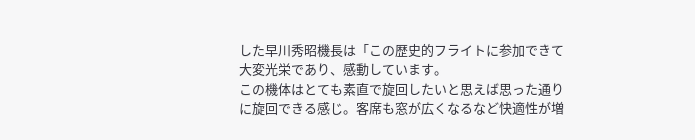した早川秀昭機長は「この歴史的フライトに参加できて大変光栄であり、感動しています。
この機体はとても素直で旋回したいと思えば思った通りに旋回できる感じ。客席も窓が広くなるなど快適性が増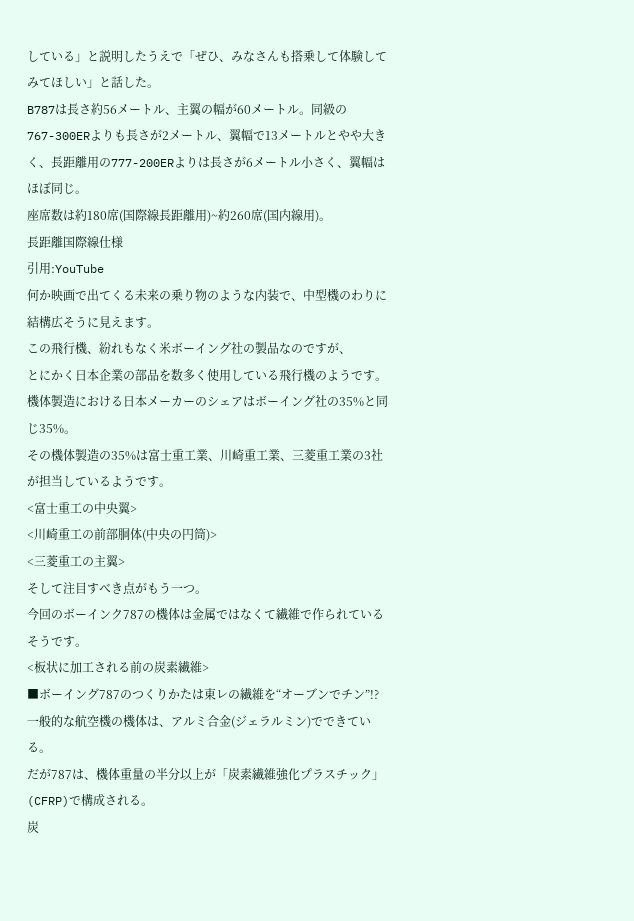している」と説明したうえで「ぜひ、みなさんも搭乗して体験してみてほしい」と話した。
B787は長さ約56メートル、主翼の幅が60メートル。同級の767-300ERよりも長さが2メートル、翼幅で13メートルとやや大きく、長距離用の777-200ERよりは長さが6メートル小さく、翼幅はほぼ同じ。
座席数は約180席(国際線長距離用)~約260席(国内線用)。
長距離国際線仕様
引用:YouTube
何か映画で出てくる未来の乗り物のような内装で、中型機のわりに結構広そうに見えます。
この飛行機、紛れもなく米ボーイング社の製品なのですが、
とにかく日本企業の部品を数多く使用している飛行機のようです。
機体製造における日本メーカーのシェアはボーイング社の35%と同じ35%。
その機体製造の35%は富士重工業、川崎重工業、三菱重工業の3社が担当しているようです。
<富士重工の中央翼>
<川崎重工の前部胴体(中央の円筒)>
<三菱重工の主翼>
そして注目すべき点がもう一つ。
今回のボーインク787の機体は金属ではなくて繊維で作られているそうです。
<板状に加工される前の炭素繊維>
■ボーイング787のつくりかたは東レの繊維を“オーブンでチン”!?
一般的な航空機の機体は、アルミ合金(ジェラルミン)でできている。
だが787は、機体重量の半分以上が「炭素繊維強化プラスチック」(CFRP)で構成される。
炭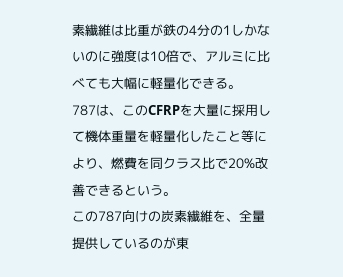素繊維は比重が鉄の4分の1しかないのに強度は10倍で、アルミに比べても大幅に軽量化できる。
787は、このCFRPを大量に採用して機体重量を軽量化したこと等により、燃費を同クラス比で20%改善できるという。
この787向けの炭素繊維を、全量提供しているのが東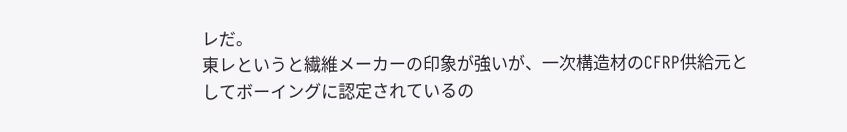レだ。
東レというと繊維メーカーの印象が強いが、一次構造材のCFRP供給元としてボーイングに認定されているの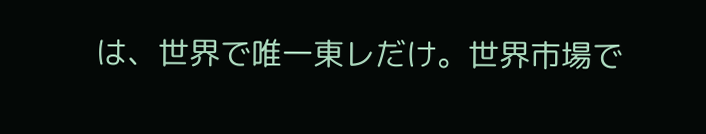は、世界で唯一東レだけ。世界市場で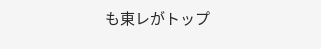も東レがトップ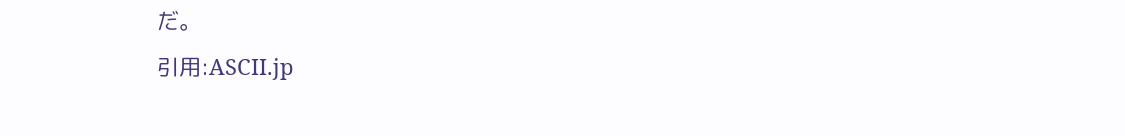だ。
引用:ASCII.jp